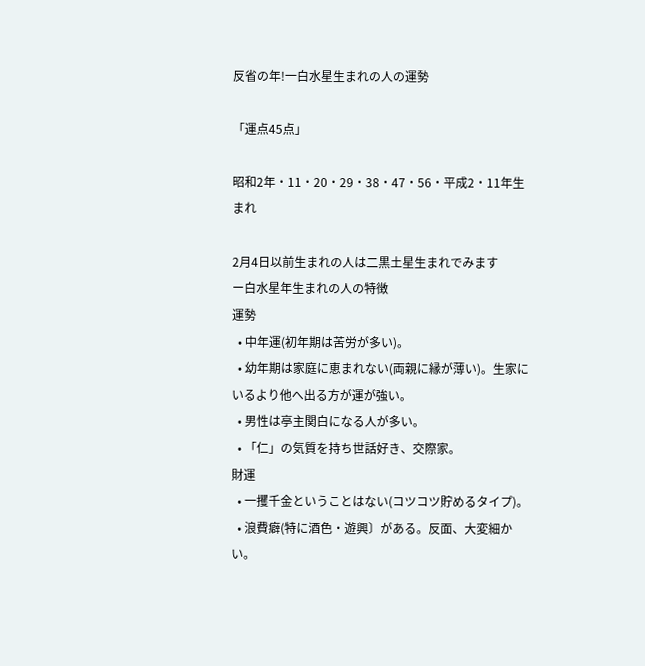反省の年!一白水星生まれの人の運勢

「運点45点」

昭和2年・11・20・29・38・47・56・平成2・11年生まれ

2月4日以前生まれの人は二黒土星生まれでみます
ー白水星年生まれの人の特徴
運勢
  • 中年運(初年期は苦労が多い)。
  • 幼年期は家庭に恵まれない(両親に縁が薄い)。生家にいるより他へ出る方が運が強い。
  • 男性は亭主関白になる人が多い。
  • 「仁」の気質を持ち世話好き、交際家。
財運
  • 一攫千金ということはない(コツコツ貯めるタイプ)。
  • 浪費癖(特に酒色・遊興〕がある。反面、大変細かい。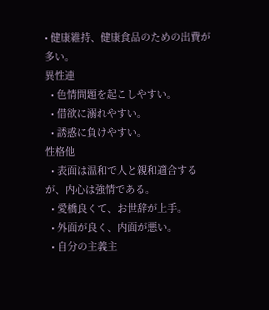• 健康維持、健康食品のための出費が多い。
異性連
  • 色情問題を起こしやすい。
  • 借欲に溺れやすい。
  • 誘惑に負けやすい。
性格他
  • 表面は温和で人と親和適合するが、内心は強情である。
  • 愛橋良くて、お世辞が上手。
  • 外面が良く、内面が悪い。
  • 自分の主義主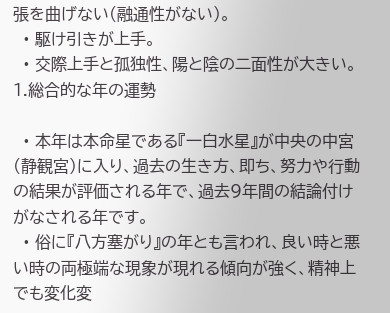張を曲げない(融通性がない)。
  • 駆け引きが上手。
  • 交際上手と孤独性、陽と陰の二面性が大きい。
1.総合的な年の運勢

  • 本年は本命星である『一白水星』が中央の中宮(静観宮)に入り、過去の生き方、即ち、努力や行動の結果が評価される年で、過去9年間の結論付けがなされる年です。
  • 俗に『八方塞がり』の年とも言われ、良い時と悪い時の両極端な現象が現れる傾向が強く、精神上でも変化変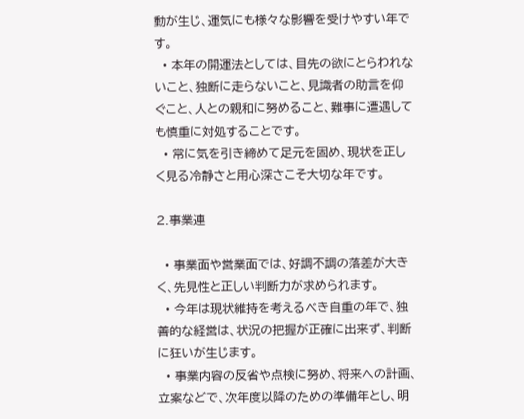動が生じ、運気にも様々な影響を受けやすい年です。
  • 本年の開運法としては、目先の欲にとらわれないこと、独断に走らないこと、見識者の助言を仰ぐこと、人との親和に努めること、難事に遭遇しても慎重に対処することです。
  • 常に気を引き締めて足元を固め、現状を正しく見る冷静さと用心深さこそ大切な年です。

2.事業連

  • 事業面や営業面では、好調不調の落差が大きく、先見性と正しい判断力が求められます。
  • 今年は現状維持を考えるべき自重の年で、独善的な経営は、状況の把握が正確に出来ず、判断に狂いが生じます。
  • 事業内容の反省や点検に努め、将来への計画、立案などで、次年度以降のための準備年とし、明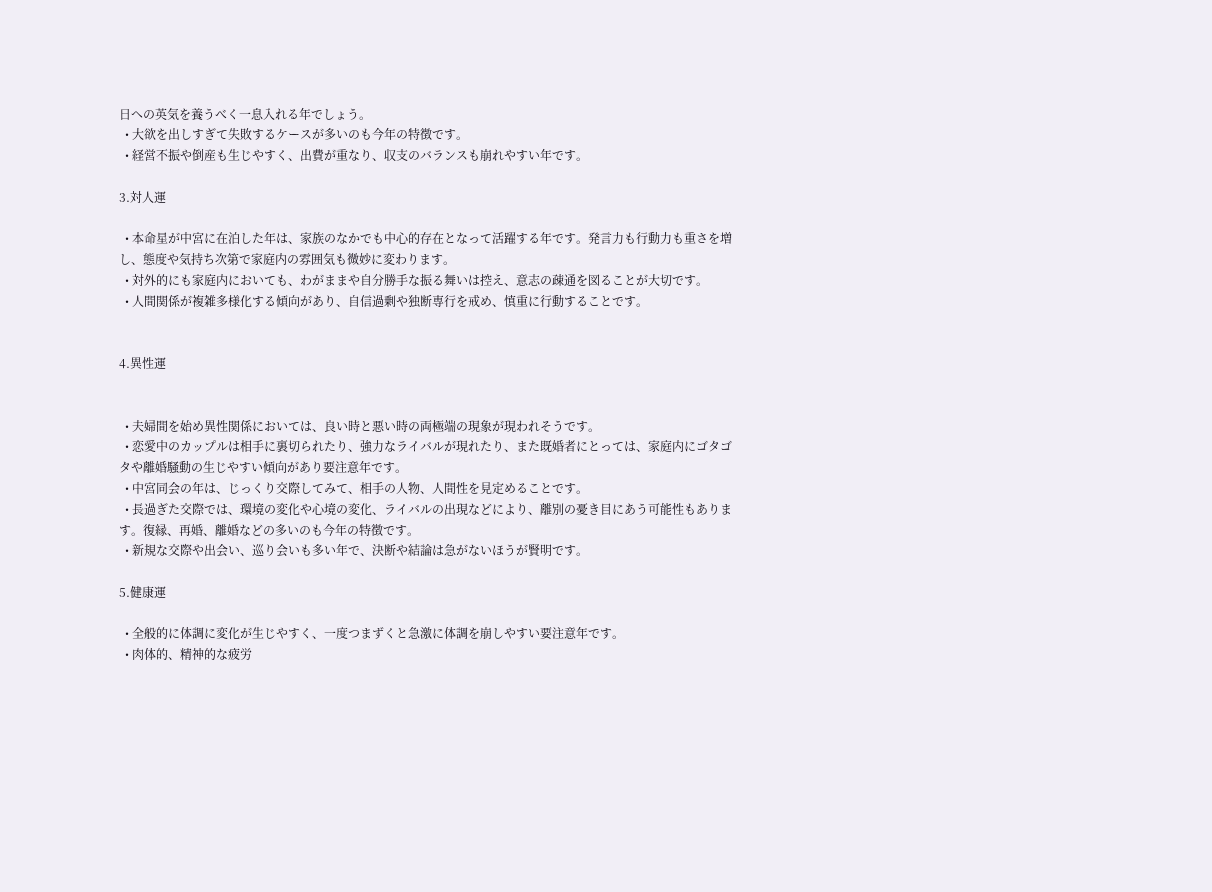日への英気を養うべく一息入れる年でしょう。
  • 大欲を出しすぎて失敗するケースが多いのも今年の特徴です。
  • 経営不振や倒産も生じやすく、出費が重なり、収支のバランスも崩れやすい年です。

3.対人運

  • 本命星が中宮に在泊した年は、家族のなかでも中心的存在となって活躍する年です。発言力も行動力も重さを増し、態度や気持ち次第で家庭内の雰囲気も微妙に変わります。
  • 対外的にも家庭内においても、わがままや自分勝手な振る舞いは控え、意志の疎通を図ることが大切です。
  • 人間関係が複雑多様化する傾向があり、自信過剰や独断専行を戒め、慎重に行動することです。


4.異性運


  • 夫婦間を始め異性関係においては、良い時と悪い時の両極端の現象が現われそうです。
  • 恋愛中のカップルは相手に裏切られたり、強力なライバルが現れたり、また既婚者にとっては、家庭内にゴタゴタや離婚騒動の生じやすい傾向があり要注意年です。
  • 中宮同会の年は、じっくり交際してみて、相手の人物、人間性を見定めることです。
  • 長過ぎた交際では、環境の変化や心境の変化、ライバルの出現などにより、離別の憂き目にあう可能性もあります。復縁、再婚、離婚などの多いのも今年の特徴です。
  • 新規な交際や出会い、巡り会いも多い年で、決断や結論は急がないほうが賢明です。

5.健康運

  • 全般的に体調に変化が生じやすく、一度つまずくと急激に体調を崩しやすい要注意年です。
  • 肉体的、精神的な疲労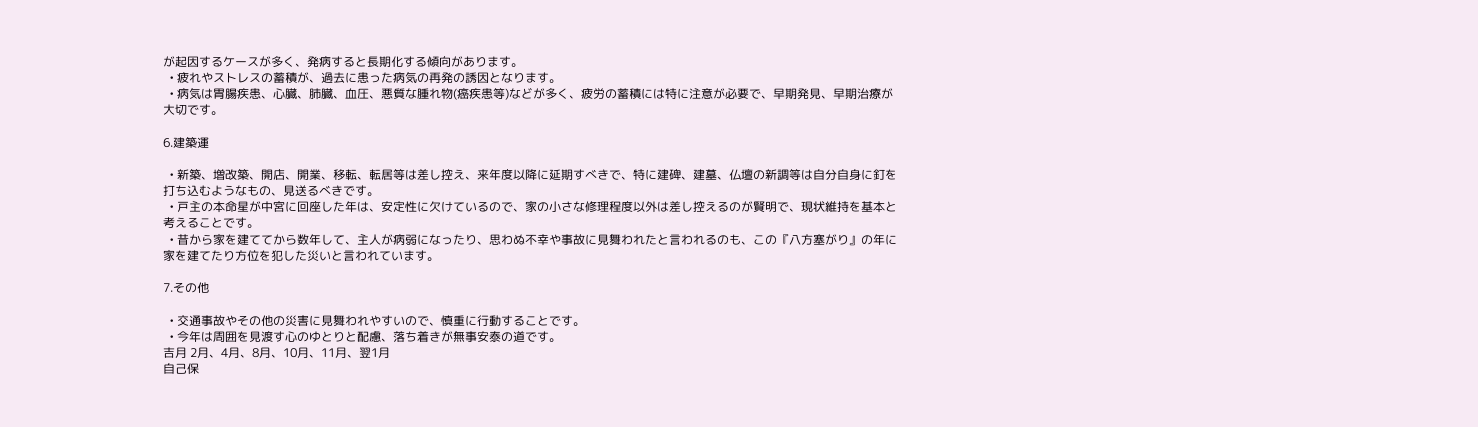が起因するケースが多く、発病すると長期化する傾向があります。
  • 疲れやストレスの蓄積が、過去に患った病気の再発の誘因となります。
  • 病気は胃腸疾患、心臓、肺臓、血圧、悪質な腫れ物(癌疾患等)などが多く、疲労の蓄積には特に注意が必要で、早期発見、早期治療が大切です。

6.建築運

  • 新築、増改築、開店、開業、移転、転居等は差し控え、来年度以降に延期すべきで、特に建碑、建墓、仏壇の新調等は自分自身に釘を打ち込むようなもの、見送るべきです。
  • 戸主の本命星が中宮に回座した年は、安定性に欠けているので、家の小さな修理程度以外は差し控えるのが賢明で、現状維持を基本と考えることです。
  • 昔から家を建ててから数年して、主人が病弱になったり、思わぬ不幸や事故に見舞われたと言われるのも、この『八方塞がり』の年に家を建てたり方位を犯した災いと言われています。

7.その他

  • 交通事故やその他の災害に見舞われやすいので、慎重に行動することです。
  • 今年は周囲を見渡す心のゆとりと配慮、落ち着きが無事安泰の道です。
吉月 2月、4月、8月、10月、11月、翌1月
自己保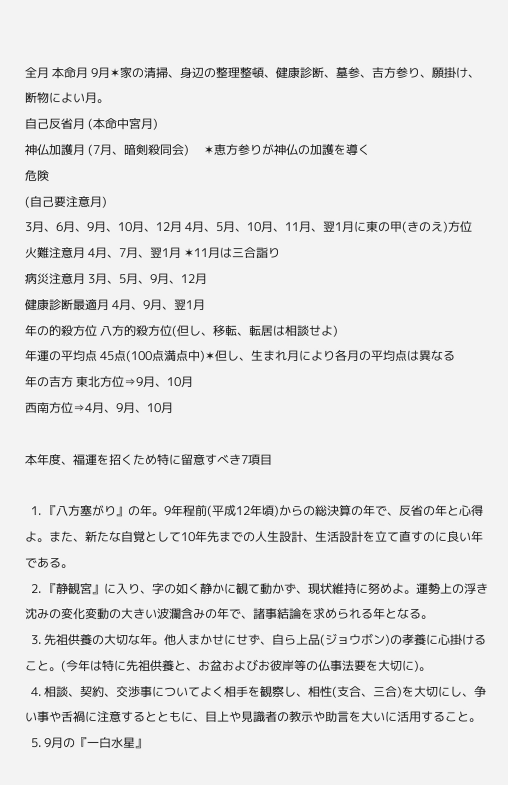全月 本命月 9月✶家の清掃、身辺の整理整頓、健康診断、墓参、吉方参り、願掛け、断物によい月。
自己反省月 (本命中宮月)
神仏加護月 (7月、暗剣殺同会)     ✶恵方参りが神仏の加護を導く
危険
(自己要注意月)
3月、6月、9月、10月、12月 4月、5月、10月、11月、翌1月に東の甲(きのえ)方位
火難注意月 4月、7月、翌1月 ✶11月は三合詣り
病災注意月 3月、5月、9月、12月
健康診断最適月 4月、9月、翌1月
年の的殺方位 八方的殺方位(但し、移転、転居は相談せよ)
年運の平均点 45点(100点満点中)✶但し、生まれ月により各月の平均点は異なる
年の吉方 東北方位⇒9月、10月
西南方位⇒4月、9月、10月

本年度、福運を招くため特に留意すべき7項目

  1. 『八方塞がり』の年。9年程前(平成12年頃)からの総決算の年で、反省の年と心得よ。また、新たな自覚として10年先までの人生設計、生活設計を立て直すのに良い年である。
  2. 『静観宮』に入り、字の如く静かに観て動かず、現状維持に努めよ。運勢上の浮き沈みの変化変動の大きい波瀾含みの年で、諸事結論を求められる年となる。
  3. 先祖供養の大切な年。他人まかせにせず、自ら上品(ジョウボン)の孝養に心掛けること。(今年は特に先祖供養と、お盆およびお彼岸等の仏事法要を大切に)。
  4. 相談、契約、交渉事についてよく相手を観察し、相性(支合、三合)を大切にし、争い事や舌禍に注意するとともに、目上や見識者の教示や助言を大いに活用すること。
  5. 9月の『一白水星』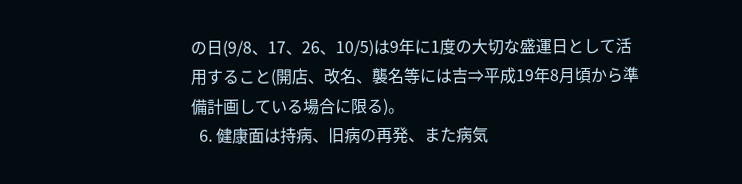の日(9/8、17、26、10/5)は9年に1度の大切な盛運日として活用すること(開店、改名、襲名等には吉⇒平成19年8月頃から準備計画している場合に限る)。
  6. 健康面は持病、旧病の再発、また病気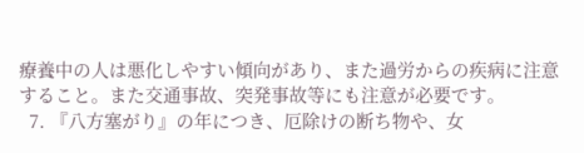療養中の人は悪化しやすい傾向があり、また過労からの疾病に注意すること。また交通事故、突発事故等にも注意が必要です。
  7. 『八方塞がり』の年につき、厄除けの断ち物や、女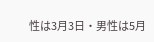性は3月3日・男性は5月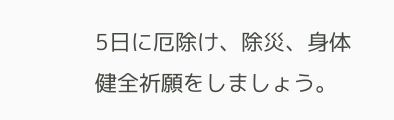5日に厄除け、除災、身体健全祈願をしましょう。